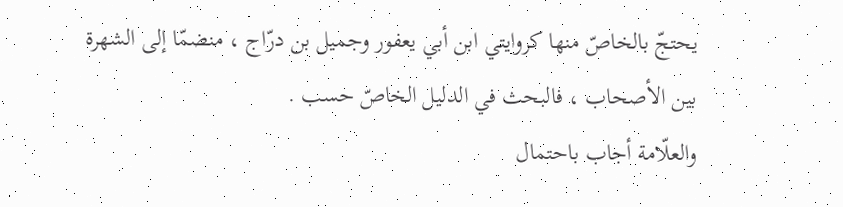يحتجّ بالخاصّ منها كروايتي ابن أبي يعفور وجميل بن درّاج ، منضمّا إلى الشهرة بين الأصحاب ، فالبحث في الدليل الخاصّ حسب .
والعلّامة أجاب باحتمال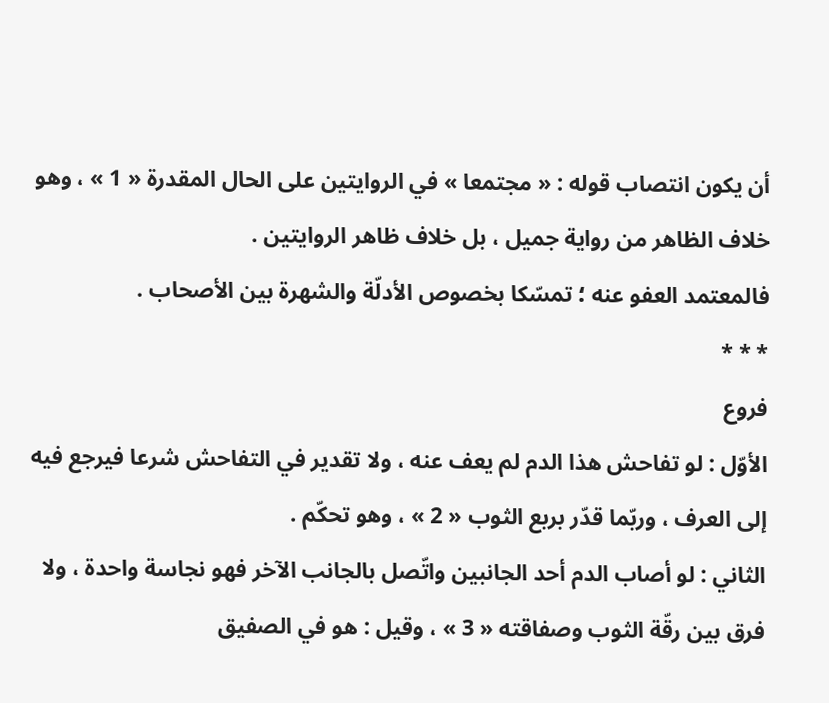أن يكون انتصاب قوله : « مجتمعا » في الروايتين على الحال المقدرة « 1 » ، وهو خلاف الظاهر من رواية جميل ، بل خلاف ظاهر الروايتين .
فالمعتمد العفو عنه ؛ تمسّكا بخصوص الأدلّة والشهرة بين الأصحاب .
* * *
فروع
الأوّل : لو تفاحش هذا الدم لم يعف عنه ، ولا تقدير في التفاحش شرعا فيرجع فيه إلى العرف ، وربّما قدّر بربع الثوب « 2 » ، وهو تحكّم .
الثاني : لو أصاب الدم أحد الجانبين واتّصل بالجانب الآخر فهو نجاسة واحدة ، ولا فرق بين رقّة الثوب وصفاقته « 3 » ، وقيل : هو في الصفيق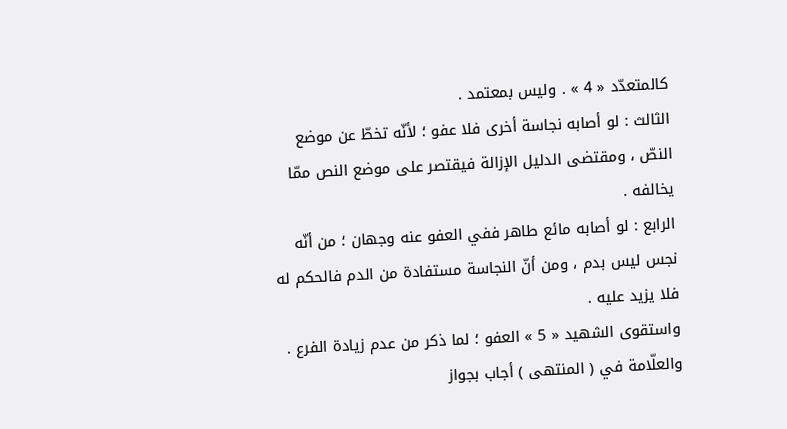كالمتعدّد « 4 » . وليس بمعتمد .
الثالث : لو أصابه نجاسة أخرى فلا عفو ؛ لأنّه تخطّ عن موضع النصّ ، ومقتضى الدليل الإزالة فيقتصر على موضع النص ممّا يخالفه .
الرابع : لو أصابه مائع طاهر ففي العفو عنه وجهان ؛ من أنّه نجس ليس بدم ، ومن أنّ النجاسة مستفادة من الدم فالحكم له فلا يزيد عليه .
واستقوى الشهيد « 5 » العفو ؛ لما ذكر من عدم زيادة الفرع .
والعلّامة في ( المنتهى ) أجاب بجواز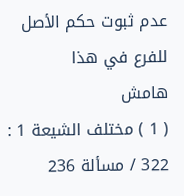عدم ثبوت حكم الأصل للفرع في هذا
هامش
( 1 ) مختلف الشيعة 1 : 322 / مسألة 236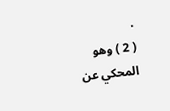.
( 2 ) وهو المحكي عن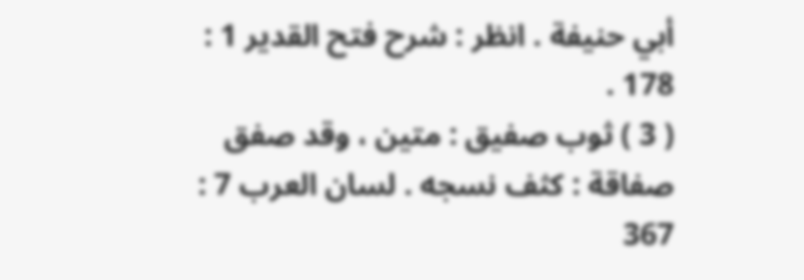أبي حنيفة . انظر : شرح فتح القدير 1 : 178 .
( 3 ) ثوب صفيق : متين ، وقد صفق صفاقة : كثف نسجه . لسان العرب 7 : 367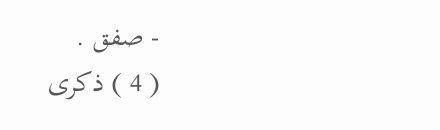- صفق .
( 4 ) ذكرى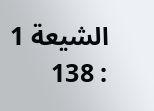الشيعة 1 : 138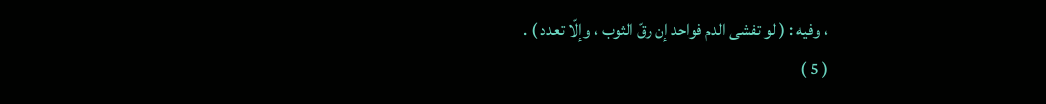، وفيه : ( لو تفشى الدم فواحد إن رقّ الثوب ، وإلّا تعدد ) .
( 5 )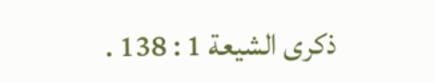ذكرى الشيعة 1 : 138 .